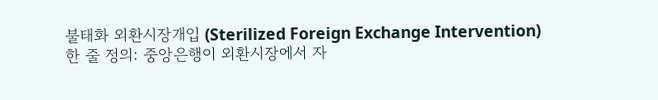불태화 외환시장개입 (Sterilized Foreign Exchange Intervention)
한 줄 정의: 중앙은행이 외환시장에서 자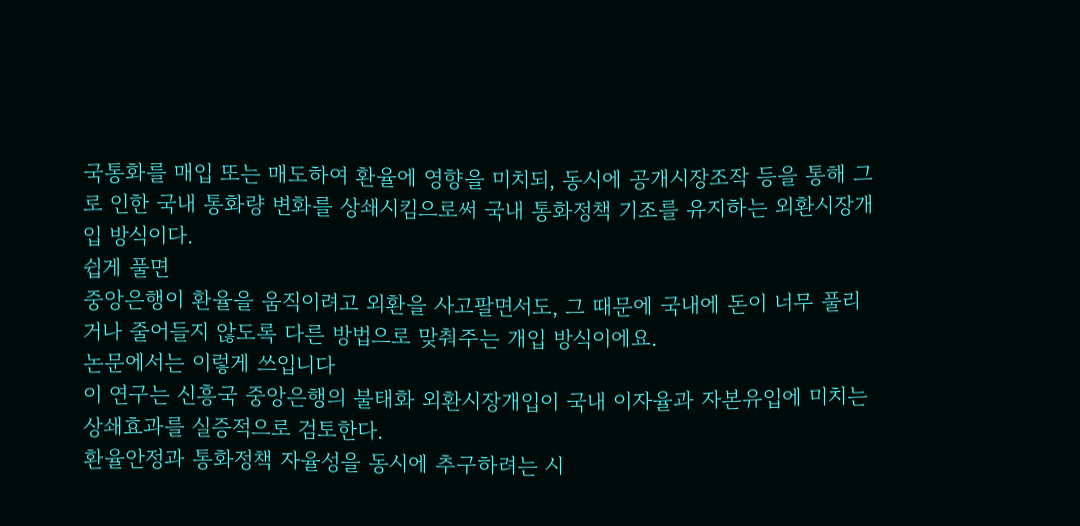국통화를 매입 또는 매도하여 환율에 영향을 미치되, 동시에 공개시장조작 등을 통해 그로 인한 국내 통화량 변화를 상쇄시킴으로써 국내 통화정책 기조를 유지하는 외환시장개입 방식이다.
쉽게 풀면
중앙은행이 환율을 움직이려고 외환을 사고팔면서도, 그 때문에 국내에 돈이 너무 풀리거나 줄어들지 않도록 다른 방법으로 맞춰주는 개입 방식이에요.
논문에서는 이렇게 쓰입니다
이 연구는 신흥국 중앙은행의 불태화 외환시장개입이 국내 이자율과 자본유입에 미치는 상쇄효과를 실증적으로 검토한다.
환율안정과 통화정책 자율성을 동시에 추구하려는 시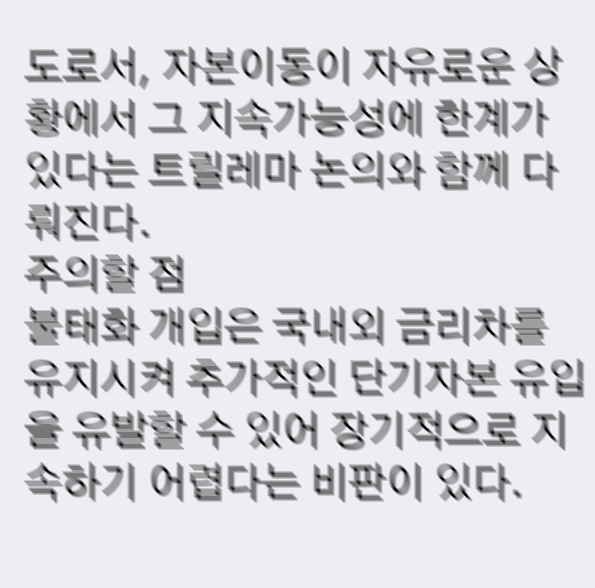도로서, 자본이동이 자유로운 상황에서 그 지속가능성에 한계가 있다는 트릴레마 논의와 함께 다뤄진다.
주의할 점
불태화 개입은 국내외 금리차를 유지시켜 추가적인 단기자본 유입을 유발할 수 있어 장기적으로 지속하기 어렵다는 비판이 있다.